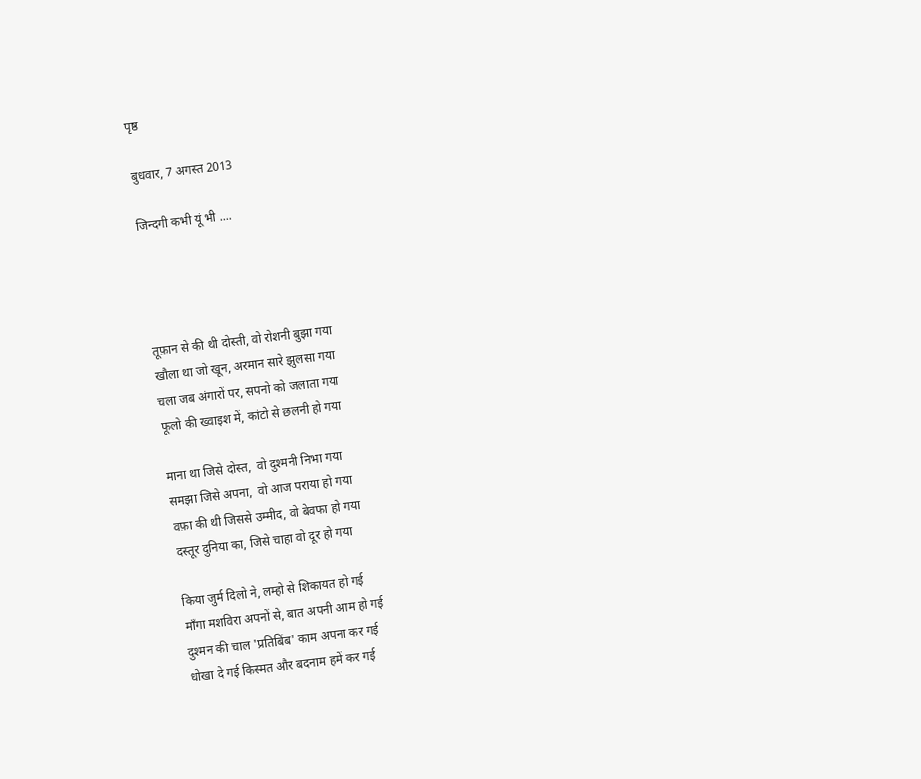पृष्ठ

बुधवार, 7 अगस्त 2013

जिन्दगी कभी यूं भी ....




तूफ़ान से की थी दोस्ती, वो रोशनी बुझा गया
खौला था जो खून, अरमान सारे झुलसा गया
चला जब अंगारों पर, सपनो को जलाता गया
फूलो की ख्वाइश में, कांटो से छलनी हो गया

माना था जिसे दोस्त,  वो दुश्मनी निभा गया
समझा जिसे अपना,  वो आज पराया हो गया
वफ़ा की थी जिससे उम्मीद, वो बेवफा हो गया
दस्तूर दुनिया का, जिसे चाहा वो दूर हो गया

किया जुर्म दिलो ने, लम्हो से शिकायत हो गई
माँगा मशविरा अपनों से, बात अपनी आम हो गई
दुश्मन की चाल 'प्रतिबिंब' काम अपना कर गई
धोखा दे गई किस्मत और बदनाम हमें कर गई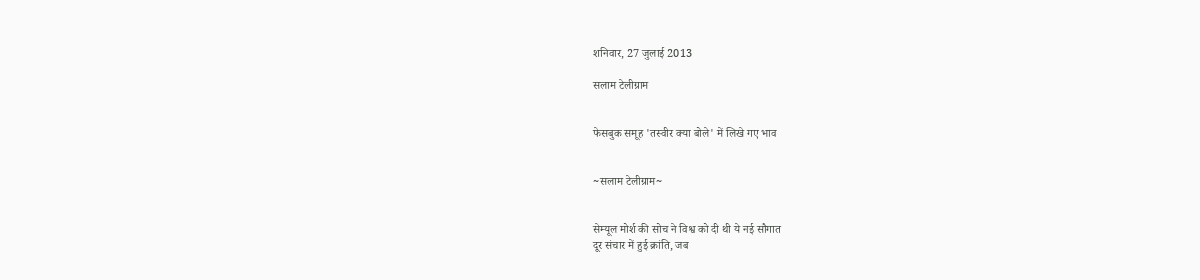शनिवार, 27 जुलाई 2013

सलाम टेलीग्राम


फेसबुक समूह 'तस्वीर क्या बोले' में लिखे गए भाव


~सलाम टेलीग्राम~


सेम्यूल मोर्श की सोच ने विश्व को दी थी ये नई सौगात
दूर संचार में हुई क्रांति, जब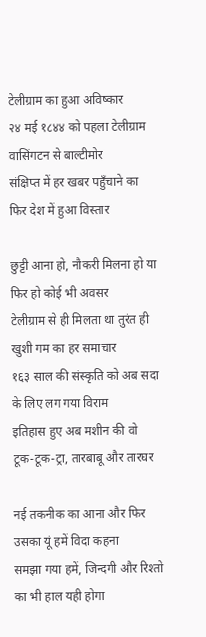टेलीग्राम का हुआ अविष्कार
२४ मई १८४४ को पहला टेलीग्राम वासिंगटन से बाल्टीमोर
संक्षिप्त में हर खबर पहुँचाने का फिर देश में हुआ विस्तार

छुट्टी आना हो, नौकरी मिलना हो या फिर हो कोई भी अवसर
टेलीग्राम से ही मिलता था तुरंत ही खुशी गम का हर समाचार
१६३ साल की संस्कृति को अब सदा के लिए लग गया विराम
इतिहास हुए अब मशीन की वो टूक-टूक-ट्रा, तारबाबू और तारघर

नई तकनीक का आना और फिर उसका यूं हमें विदा कहना
समझा गया हमें, जिन्दगी और रिश्तो का भी हाल यही होगा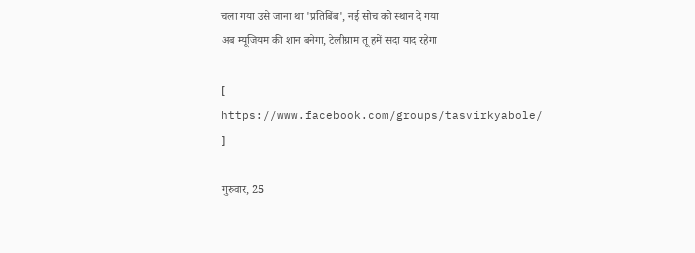चला गया उसे जाना था 'प्रतिबिंब', नई सोच को स्थान दे गया
अब म्यूजियम की शान बनेगा, टेलीग्राम तू हमें सदा याद रहेगा

[ https://www.facebook.com/groups/tasvirkyabole/ ]

गुरुवार, 25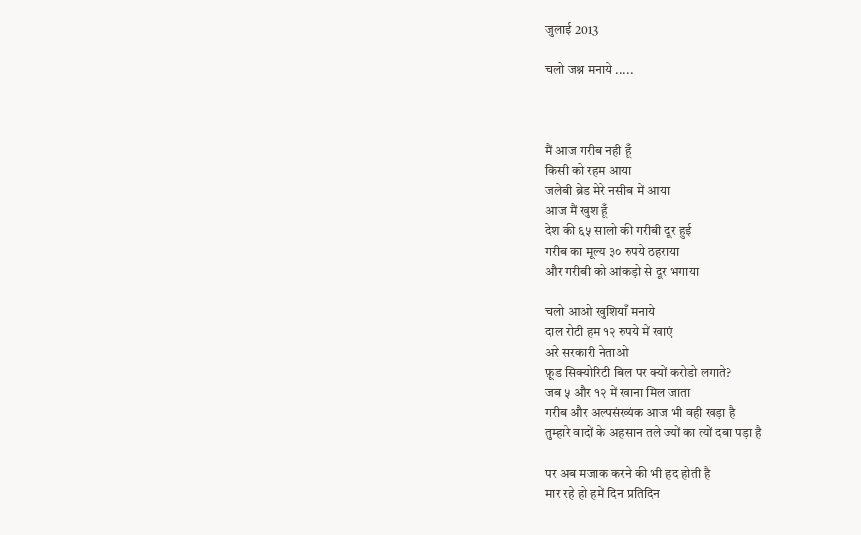जुलाई 2013

चलो जश्न मनाये .....



मैं आज गरीब नही हूँ
किसी को रहम आया
जलेबी ब्रेड मेरे नसीब में आया
आज मैं खुश हूँ
देश की ६५ सालो की गरीबी दूर हुई
गरीब का मूल्य ३० रुपये ठहराया
और गरीबी को आंकड़ो से दूर भगाया

चलो आओ खुशियाँ मनाये
दाल रोटी हम १२ रुपये में खाएं
अरे सरकारी नेताओ
फ़ूड सिक्योरिटी बिल पर क्यों करोडो लगाते?
जब ५ और १२ में खाना मिल जाता
गरीब और अल्पसंख्यंक आज भी वही खड़ा है
तुम्हारे वादों के अहसान तले ज्यों का त्यों दबा पड़ा है

पर अब मजाक करने की भी हद होती है
मार रहे हो हमें दिन प्रतिदिन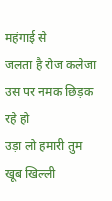महंगाई से
जलता है रोज कलेजा
उस पर नमक छिड़क रहे हो
उड़ा लो हमारी तुम खूब खिल्ली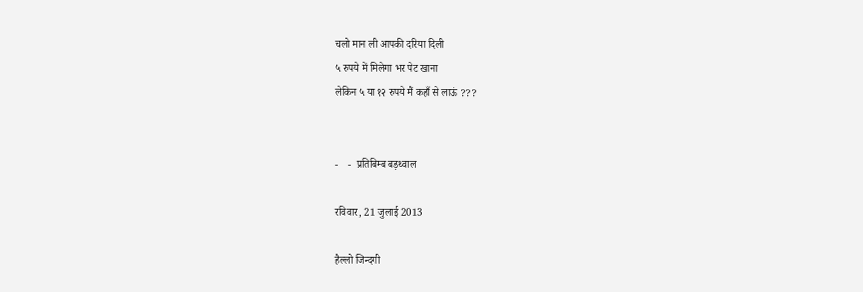चलो मान ली आपकी दरिया दिली
५ रुपये में मिलेगा भर पेट खाना
लेकिन ५ या १२ रुपये मैं कहाँ से लाऊं ???


-    -  प्रतिबिम्ब बड़थ्वाल

रविवार, 21 जुलाई 2013

हैल्लो जिन्दगी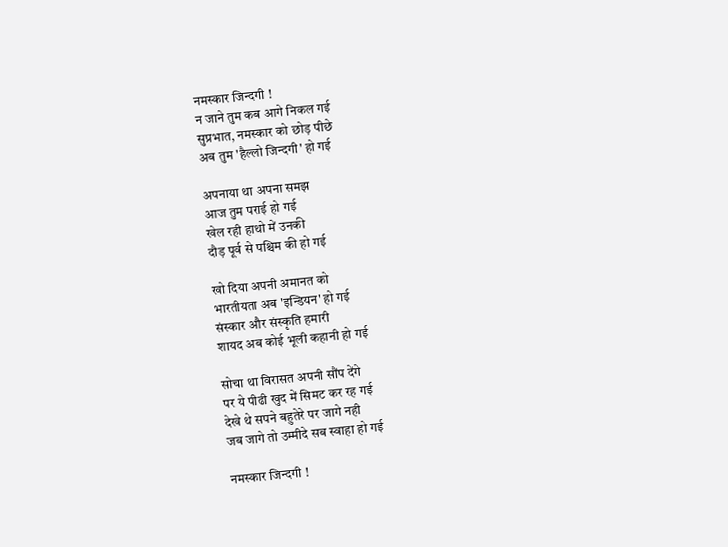नमस्कार जिन्दगी !
न जाने तुम कब आगे निकल गई
सुप्रभात, नमस्कार को छोड़ पीछे
अब तुम 'हैल्लो जिन्दगी' हो गई

अपनाया था अपना समझ
आज तुम पराई हो गई
खेल रही हाथो में उनकी
दौड़ पूर्व से पश्चिम की हो गई

खो दिया अपनी अमानत को
भारतीयता अब 'इन्डियन' हो गई
संस्कार और संस्कृति हमारी
शायद अब कोई भूली कहानी हो गई

सोचा था विरासत अपनी सौंप देंगे
पर ये पीढी खुद में सिमट कर रह गई
देखे थे सपने बहुतेरे पर जागे नही
जब जागे तो उम्मीदे सब स्वाहा हो गई

नमस्कार जिन्दगी !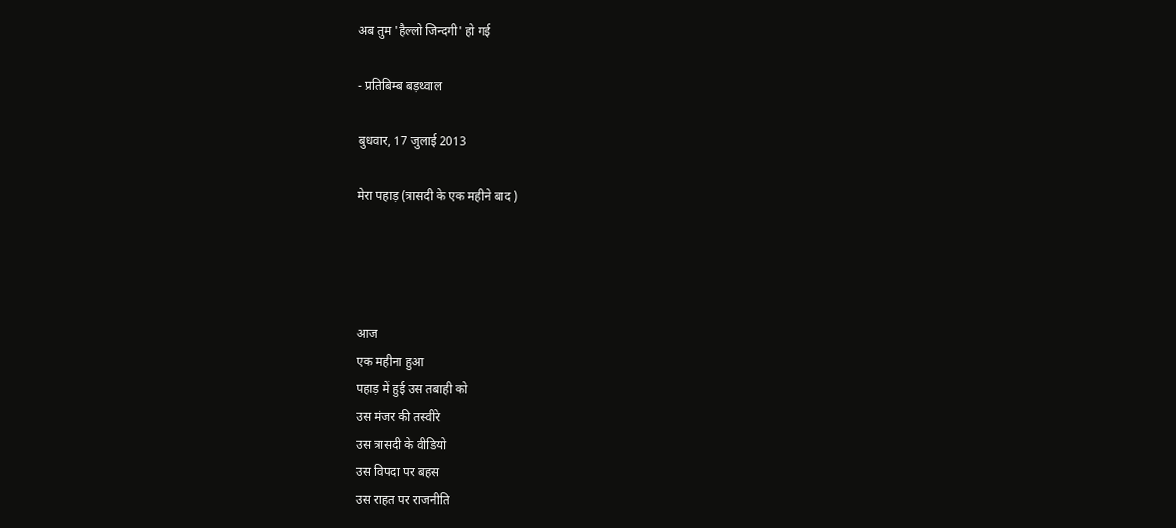अब तुम 'हैल्लो जिन्दगी' हो गई

- प्रतिबिम्ब बड़थ्वाल

बुधवार, 17 जुलाई 2013

मेरा पहाड़ (त्रासदी के एक महीने बाद )




आज
एक महीना हुआ
पहाड़ में हुई उस तबाही को
उस मंजर की तस्वीरे
उस त्रासदी के वीडियो
उस विपदा पर बहस
उस राहत पर राजनीति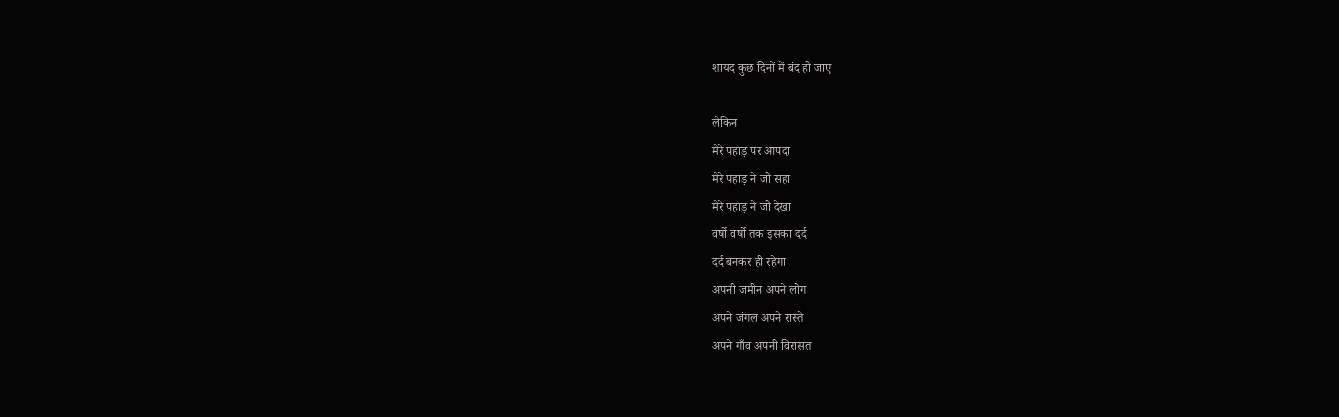शायद कुछ दिनों में बंद हो जाए

लेकिन
मेरे पहाड़ पर आपदा
मेरे पहाड़ ने जो सहा
मेरे पहाड़ ने जो देखा
वर्षो वर्षो तक इसका दर्द
दर्द बनकर ही रहेगा
अपनी जमीन अपने लोग
अपने जंगल अपने रास्ते
अपने गाँव अपनी विरासत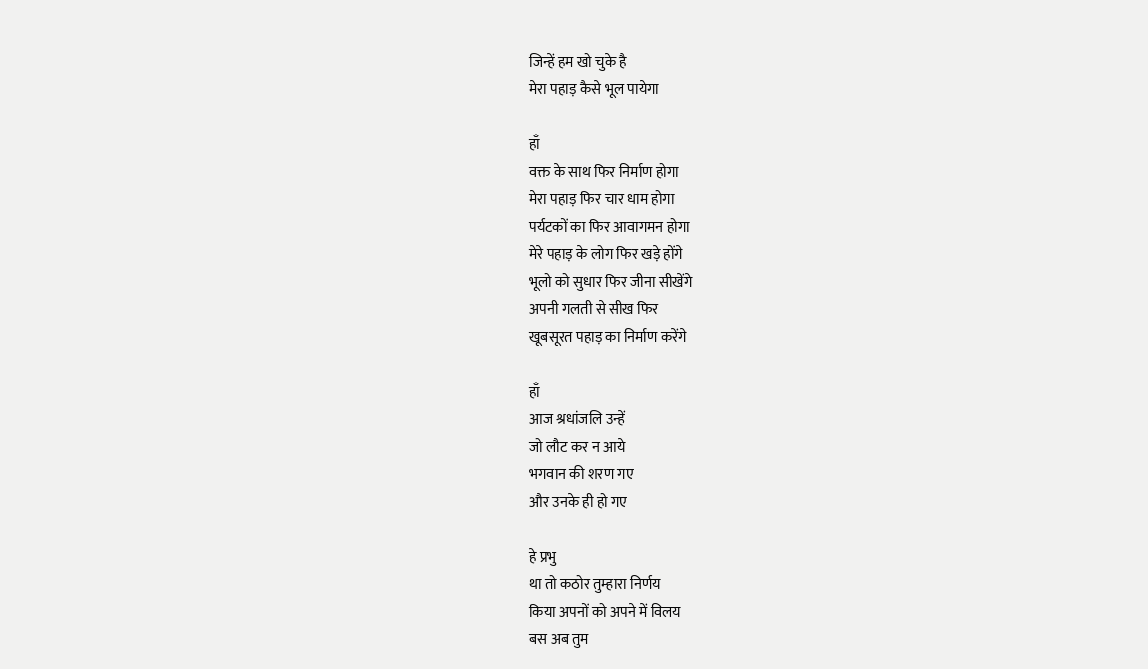जिन्हें हम खो चुके है
मेरा पहाड़ कैसे भूल पायेगा

हाँ
वक्त के साथ फिर निर्माण होगा
मेरा पहाड़ फिर चार धाम होगा
पर्यटकों का फिर आवागमन होगा
मेरे पहाड़ के लोग फिर खड़े होंगे
भूलो को सुधार फिर जीना सीखेंगे
अपनी गलती से सीख फिर
खूबसूरत पहाड़ का निर्माण करेंगे

हाँ
आज श्रधांजलि उन्हें
जो लौट कर न आये
भगवान की शरण गए
और उनके ही हो गए

हे प्रभु
था तो कठोर तुम्हारा निर्णय
किया अपनों को अपने में विलय
बस अब तुम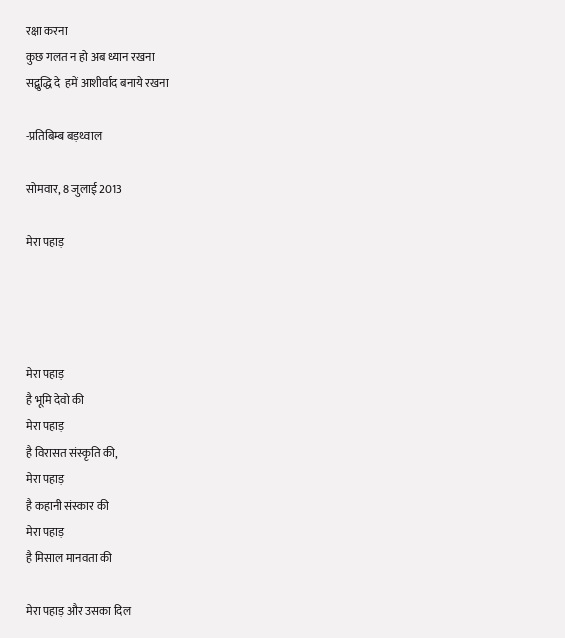रक्षा करना
कुछ गलत न हो अब ध्यान रखना
सद्बुद्धि दे  हमें आशीर्वाद बनाये रखना

-प्रतिबिम्ब बड़थ्वाल

सोमवार, 8 जुलाई 2013

मेरा पहाड़




मेरा पहाड़
है भूमि देवो की
मेरा पहाड़
है विरासत संस्कृति की,
मेरा पहाड़
है कहानी संस्कार की
मेरा पहाड़
है मिसाल मानवता की

मेरा पहाड़ और उसका दिल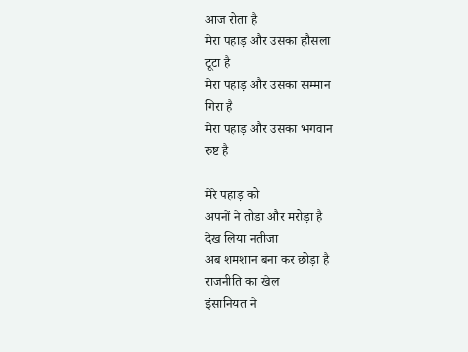आज रोता है
मेरा पहाड़ और उसका हौसला
टूटा है
मेरा पहाड़ और उसका सम्मान
गिरा है
मेरा पहाड़ और उसका भगवान
रुष्ट है

मेरे पहाड़ को
अपनों ने तोडा और मरोड़ा है
देख लिया नतीजा
अब शमशान बना कर छोड़ा है
राजनीति का खेल
इंसानियत ने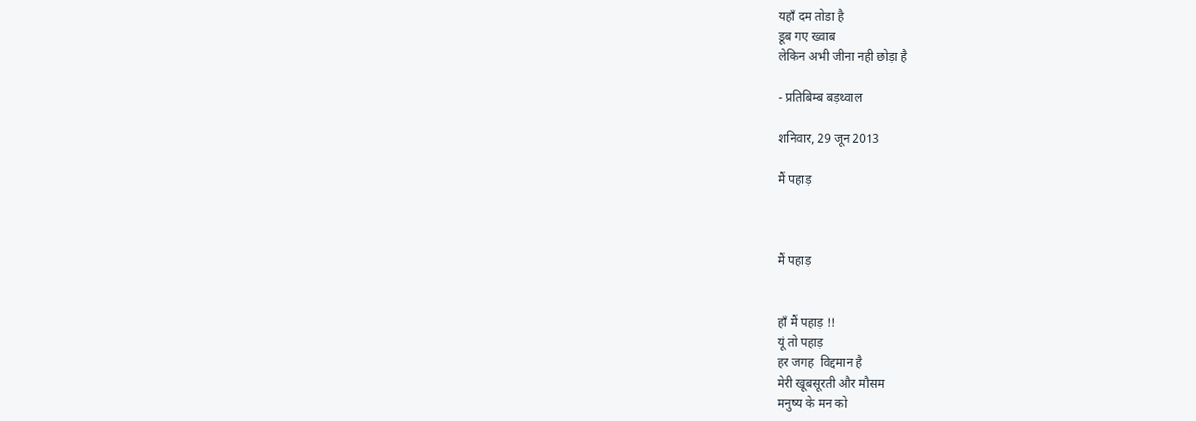यहाँ दम तोडा है
डूब गए ख्वाब
लेकिन अभी जीना नही छोड़ा है

- प्रतिबिम्ब बड़थ्वाल

शनिवार, 29 जून 2013

मैं पहाड़



मैं पहाड़


हाँ मैं पहाड़ !!
यूं तो पहाड़
हर जगह  विद्दमान है
मेरी खूबसूरती और मौसम
मनुष्य के मन को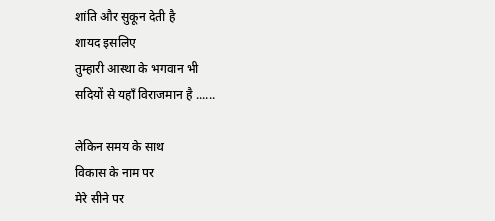शांति और सुकून देती है
शायद इसलिए
तुम्हारी आस्था के भगवान भी
सदियों से यहाँ विराजमान है ......

लेकिन समय के साथ
विकास के नाम पर
मेरे सीने पर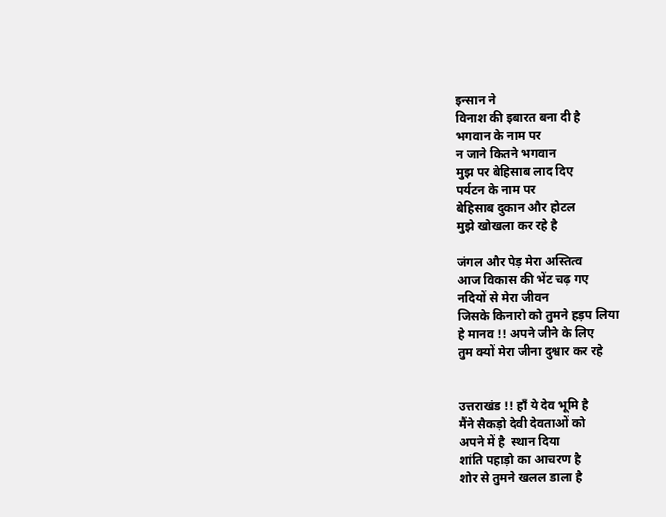इन्सान ने
विनाश की इबारत बना दी है
भगवान के नाम पर
न जाने कितने भगवान
मुझ पर बेहिसाब लाद दिए
पर्यटन के नाम पर
बेहिसाब दुकान और होटल
मुझे खोखला कर रहे है

जंगल और पेड़ मेरा अस्तित्व
आज विकास की भेंट चढ़ गए
नदियों से मेरा जीवन
जिसके किनारो को तुमने हड़प लिया
हे मानव !! अपने जीने के लिए
तुम क्यों मेरा जीना दुश्वार कर रहे


उत्तराखंड !! हाँ ये देव भूमि है
मैंने सैकड़ो देवी देवताओं को
अपने में है  स्थान दिया
शांति पहाड़ो का आचरण है
शोर से तुमने खलल डाला है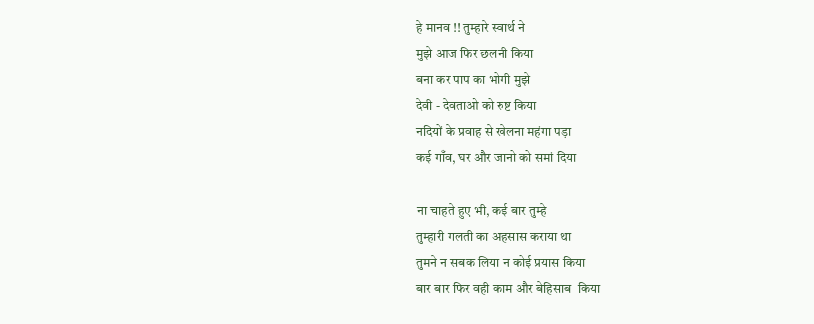हे मानव !! तुम्हारे स्वार्थ ने
मुझे आज फिर छलनी किया
बना कर पाप का भोगी मुझे
देवी - देवताओ को रुष्ट किया
नदियों के प्रवाह से खेलना महंगा पड़ा
कई गाँव, घर और जानो को समां दिया

ना चाहते हुए भी, कई बार तुम्हे
तुम्हारी गलती का अहसास कराया था
तुमने न सबक लिया न कोई प्रयास किया
बार बार फिर वही काम और बेहिसाब  किया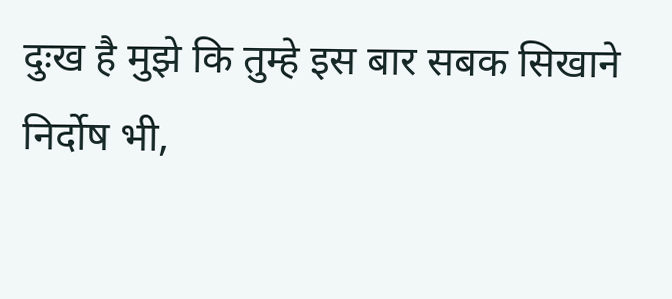दुःख है मुझे कि तुम्हे इस बार सबक सिखाने
निर्दोष भी,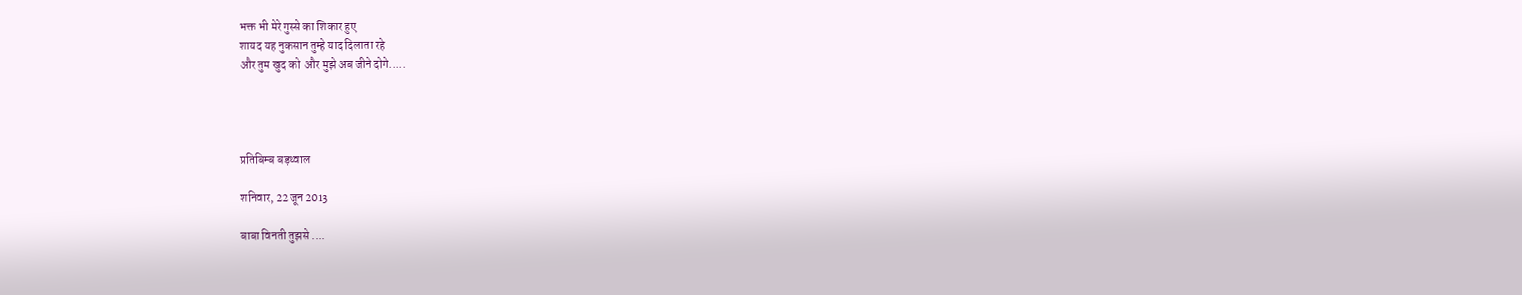भक्त भी मेरे गुस्से का शिकार हुए
शायद यह नुकसान तुम्हे याद दिलाता रहे
और तुम खुद को  और मुझे अब जीने दोगे.....




प्रतिबिम्ब बड़थ्वाल

शनिवार, 22 जून 2013

बाबा विनती तुझसे ....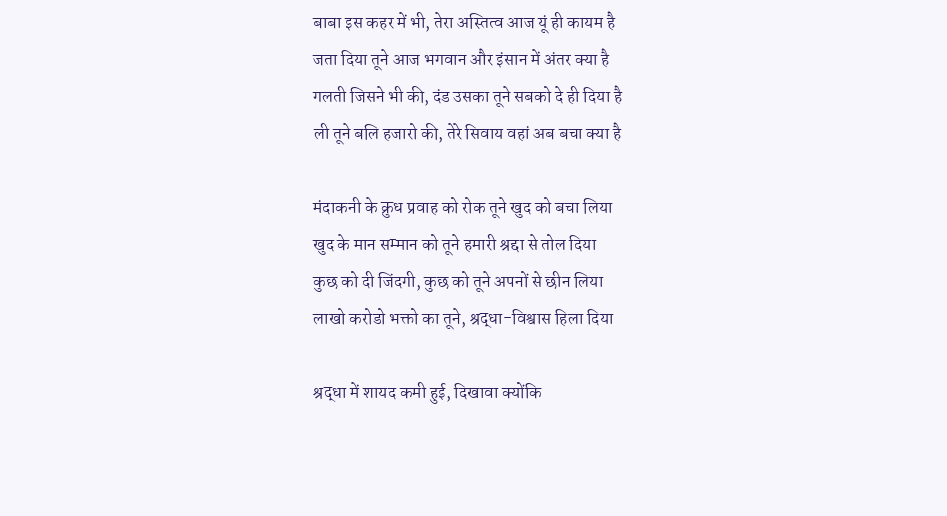बाबा इस कहर में भी, तेरा अस्तित्व आज यूं ही कायम है
जता दिया तूने आज भगवान और इंसान में अंतर क्या है
गलती जिसने भी की, दंड उसका तूने सबको दे ही दिया है
ली तूने बलि हजारो की, तेरे सिवाय वहां अब बचा क्या है

मंदाकनी के क्रुध प्रवाह को रोक तूने खुद को बचा लिया
खुद के मान सम्मान को तूने हमारी श्रद्दा से तोल दिया
कुछ को दी जिंदगी, कुछ को तूने अपनों से छीन लिया
लाखो करोडो भक्तो का तूने, श्रद्धा-विश्वास हिला दिया

श्रद्धा में शायद कमी हुई, दिखावा क्योंकि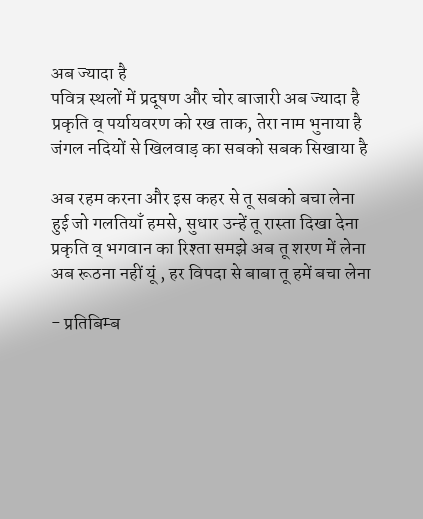अब ज्यादा है
पवित्र स्थलों में प्रदूषण और चोर बाजारी अब ज्यादा है
प्रकृति व् पर्यायवरण को रख ताक, तेरा नाम भुनाया है
जंगल नदियों से खिलवाड़ का सबको सबक सिखाया है

अब रहम करना और इस कहर से तू सबको बचा लेना
हुई जो गलतियाँ हमसे, सुधार उन्हें तू रास्ता दिखा देना
प्रकृति व् भगवान का रिश्ता समझे अब तू शरण में लेना
अब रूठना नहीं यूं , हर विपदा से बाबा तू हमें बचा लेना

- प्रतिबिम्ब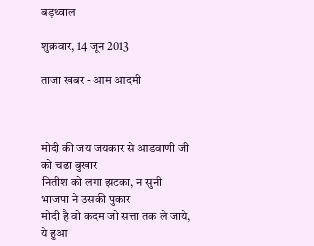बड़थ्वाल

शुक्रवार, 14 जून 2013

ताजा खबर - आम आदमी



मोदी की जय जयकार से आडवाणी जी को चढा बुखार
नितीश को लगा झटका, न सुनी भाजपा ने उसकी पुकार
मोदी है वो कदम जो सत्ता तक ले जाये, ये हुआ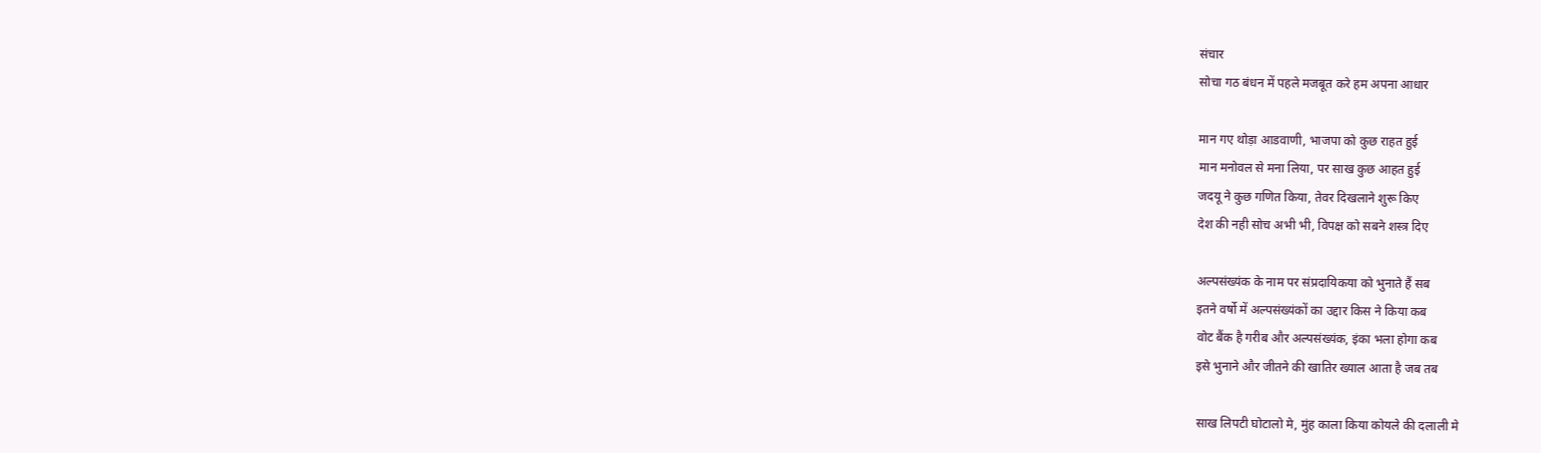संचार
सोचा गठ बंधन में पहले मजबूत करे हम अपना आधार

मान गए थोड़ा आडवाणी, भाजपा को कुछ राहत हुई
मान मनोवल से मना लिया, पर साख कुछ आहत हुई
जदयू ने कुछ गणित किया, तेवर दिखलाने शुरू किए
देश की नही सोच अभी भी, विपक्ष को सबने शस्त्र दिए

अल्पसंख्यंक के नाम पर संप्रदायिकया को भुनाते हैं सब
इतने वर्षो में अल्पसंख्यंकों का उद्दार किस ने किया कब
वोट बैंक है गरीब और अल्पसंख्यंक, इंका भला होगा कब
इसे भुनाने और जीतने की खातिर ख्याल आता है जब तब

साख लिपटी घोटालो मे, मुंह काला किया कोयले की दलाली मे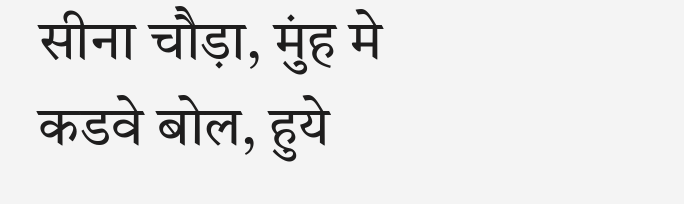सीना चौड़ा, मुंह मे कडवे बोल, हुये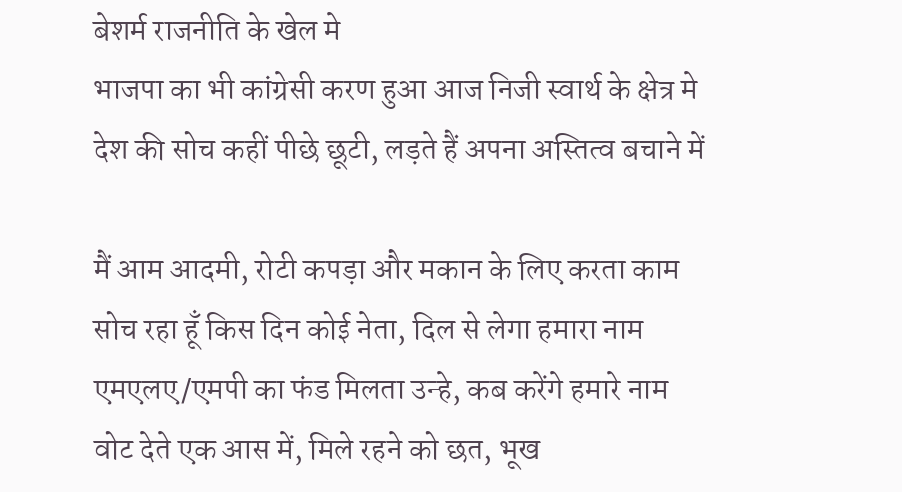बेशर्म राजनीति के खेल मे
भाजपा का भी कांग्रेसी करण हुआ आज निजी स्वार्थ के क्षेत्र मे
देश की सोच कहीं पीछे छूटी, लड़ते हैं अपना अस्तित्व बचाने में

मैं आम आदमी, रोटी कपड़ा और मकान के लिए करता काम
सोच रहा हूँ किस दिन कोई नेता, दिल से लेगा हमारा नाम
एमएलए/एमपी का फंड मिलता उन्हे, कब करेंगे हमारे नाम
वोट देते एक आस में, मिले रहने को छत, भूख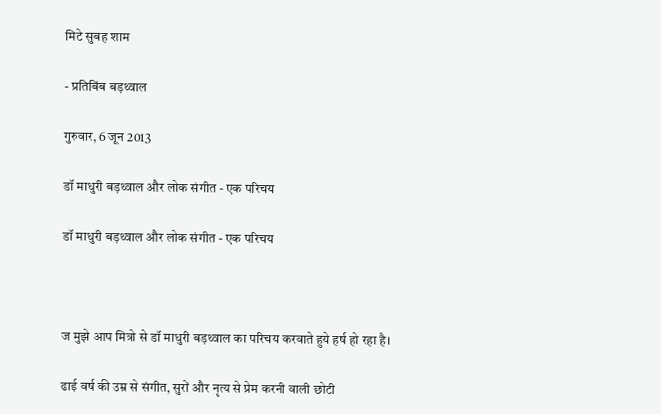मिटे सुबह शाम

- प्रतिबिंब बड़थ्वाल

गुरुवार, 6 जून 2013

डॉ माधुरी बड़थ्वाल और लोक संगीत - एक परिचय

डॉ माधुरी बड़थ्वाल और लोक संगीत - एक परिचय



ज मुझे आप मित्रो से डॉ माधुरी बड़थ्वाल का परिचय करवाते हुये हर्ष हो रहा है।

ढाई वर्ष की उम्र से संगीत, सुरों और नृत्य से प्रेम करनी वाली छोटी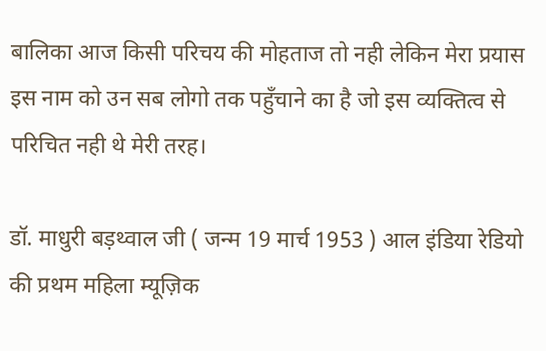बालिका आज किसी परिचय की मोहताज तो नही लेकिन मेरा प्रयास इस नाम को उन सब लोगो तक पहुँचाने का है जो इस व्यक्तित्व से परिचित नही थे मेरी तरह।

डॉ. माधुरी बड़थ्वाल जी ( जन्म 19 मार्च 1953 ) आल इंडिया रेडियो की प्रथम महिला म्यूज़िक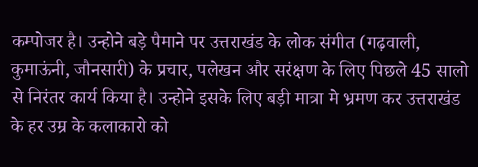कम्पोजर है। उन्होने बड़े पैमाने पर उत्तराखंड के लोक संगीत (गढ़वाली, कुमाऊंनी, जौनसारी) के प्रचार, पलेखन और सरंक्षण के लिए पिछले 45 सालो से निरंतर कार्य किया है। उन्होने इसके लिए बड़ी मात्रा मे भ्रमण कर उत्तराखंड के हर उम्र के कलाकारो को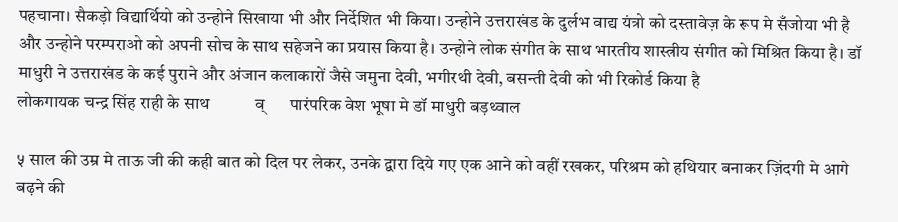पहचाना। सैकड़ो विद्यार्थियो को उन्होने सिखाया भी और निर्देशित भी किया। उन्होने उत्तराखंड के दुर्लभ वाद्य यंत्रो को दस्तावेज़ के रूप मे सँजोया भी है और उन्होने परम्पराओ को अपनी सोच के साथ सहेजने का प्रयास किया है। उन्होने लोक संगीत के साथ भारतीय शास्त्रीय संगीत को मिश्रित किया है। डॉ माधुरी ने उत्तराखंड के कई पुराने और अंजान कलाकारों जैसे जमुना देवी, भगीरथी देवी, बसन्ती देवी को भी रिकोर्ड किया है
लोकगायक चन्द्र सिंह राही के साथ           व्      पारंपरिक वेश भूषा मे डॉ माधुरी बड़थ्वाल

५ साल की उम्र मे ताऊ जी की कही बात को दिल पर लेकर, उनके द्वारा दिये गए एक आने को वहीं रखकर, परिश्रम को हथियार बनाकर ज़िंदगी मे आगे बढ़ने की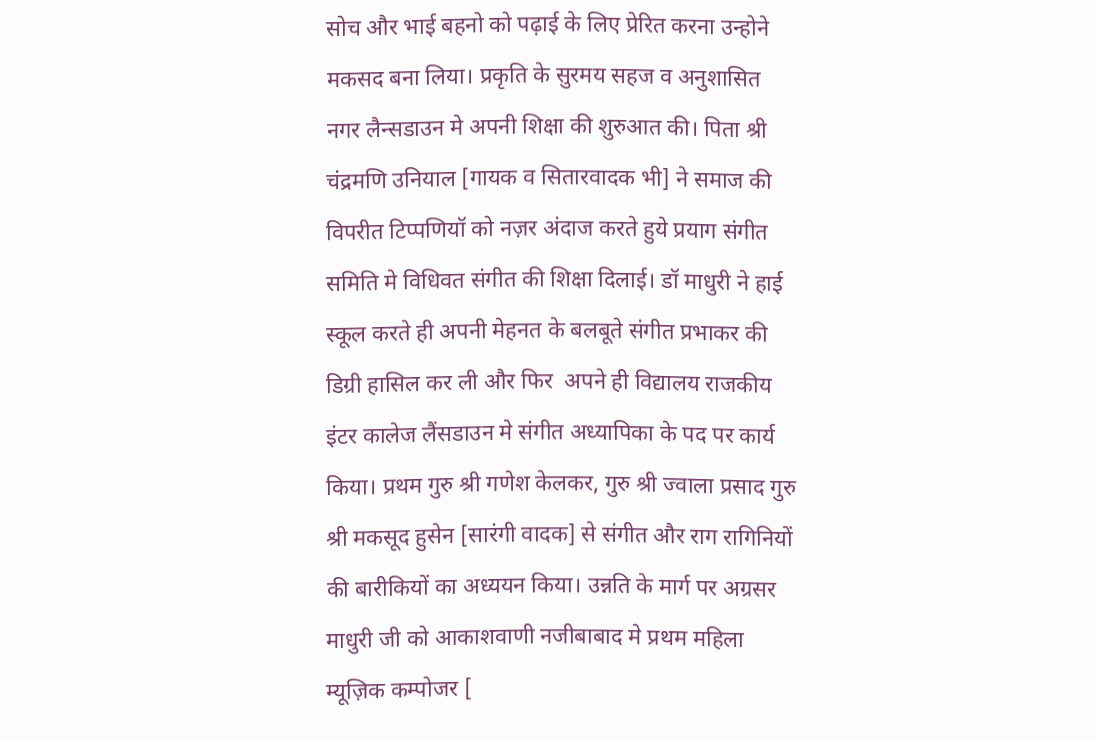सोच और भाई बहनो को पढ़ाई के लिए प्रेरित करना उन्होने मकसद बना लिया। प्रकृति के सुरमय सहज व अनुशासित नगर लैन्सडाउन मे अपनी शिक्षा की शुरुआत की। पिता श्री चंद्रमणि उनियाल [गायक व सितारवादक भी] ने समाज की विपरीत टिप्पणियॉ को नज़र अंदाज करते हुये प्रयाग संगीत समिति मे विधिवत संगीत की शिक्षा दिलाई। डॉ माधुरी ने हाई स्कूल करते ही अपनी मेहनत के बलबूते संगीत प्रभाकर की डिग्री हासिल कर ली और फिर  अपने ही विद्यालय राजकीय इंटर कालेज लैंसडाउन मे संगीत अध्यापिका के पद पर कार्य किया। प्रथम गुरु श्री गणेश केलकर, गुरु श्री ज्वाला प्रसाद गुरु श्री मकसूद हुसेन [सारंगी वादक] से संगीत और राग रागिनियों की बारीकियों का अध्ययन किया। उन्नति के मार्ग पर अग्रसर माधुरी जी को आकाशवाणी नजीबाबाद मे प्रथम महिला म्यूज़िक कम्पोजर [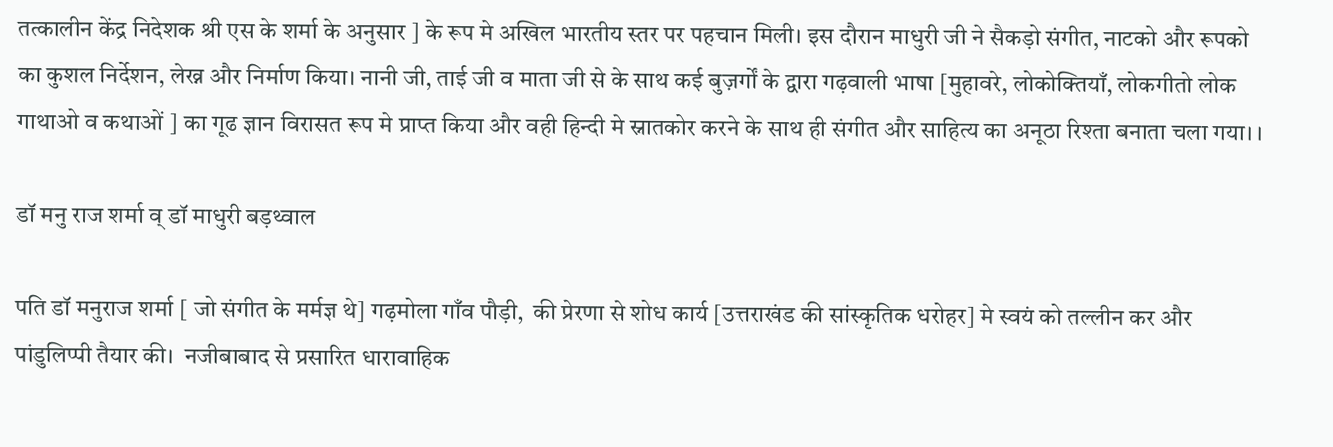तत्कालीन केंद्र निदेशक श्री एस के शर्मा के अनुसार ] के रूप मे अखिल भारतीय स्तर पर पहचान मिली। इस दौरान माधुरी जी ने सैकड़ो संगीत, नाटको और रूपको का कुशल निर्देशन, लेख्न और निर्माण किया। नानी जी, ताई जी व माता जी से के साथ कई बुज़र्गों के द्वारा गढ़वाली भाषा [मुहावरे, लोकोक्तियाँ, लोकगीतो लोक गाथाओ व कथाओं ] का गूढ ज्ञान विरासत रूप मे प्राप्त किया और वही हिन्दी मे स्नातकोर करने के साथ ही संगीत और साहित्य का अनूठा रिश्ता बनाता चला गया। ।

डॉ मनु राज शर्मा व् डॉ माधुरी बड़थ्वाल

पति डॉ मनुराज शर्मा [ जो संगीत के मर्मज्ञ थे] गढ़मोला गाँव पौड़ी,  की प्रेरणा से शोध कार्य [उत्तराखंड की सांस्कृतिक धरोहर] मे स्वयं को तल्लीन कर और पांडुलिप्पी तैयार की।  नजीबाबाद से प्रसारित धारावाहिक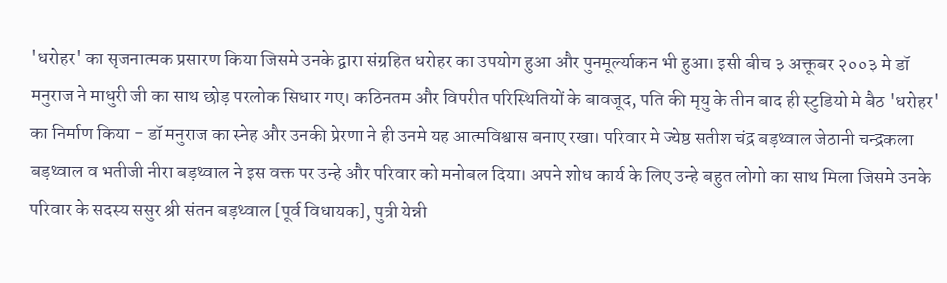'धरोहर' का सृजनात्मक प्रसारण किया जिसमे उनके द्वारा संग्रहित धरोहर का उपयोग हुआ और पुनमूर्ल्याकन भी हुआ। इसी बीच ३ अक्तूबर २००३ मे डॉ मनुराज ने माधुरी जी का साथ छोड़ परलोक सिधार गए। कठिनतम और विपरीत परिस्थितियों के बावजूद, पति की मृयु के तीन बाद ही स्टुडियो मे बैठ 'धरोहर' का निर्माण किया - डॉ मनुराज का स्नेह और उनकी प्रेरणा ने ही उनमे यह आत्मविश्वास बनाए रखा। परिवार मे ज्येष्ठ सतीश चंद्र बड़थ्वाल जेठानी चन्द्रकला बड़थ्वाल व भतीजी नीरा बड़थ्वाल ने इस वक्त पर उन्हे और परिवार को मनोबल दिया। अपने शोध कार्य के लिए उन्हे बहुत लोगो का साथ मिला जिसमे उनके परिवार के सदस्य ससुर श्री संतन बड़थ्वाल [पूर्व विधायक], पुत्री येन्नी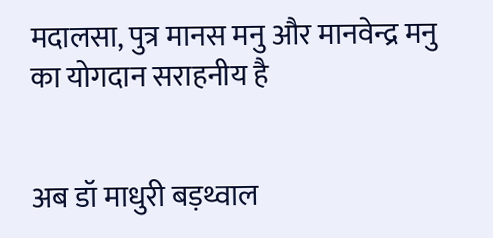मदालसा, पुत्र मानस मनु और मानवेन्द्र मनु का योगदान सराहनीय है


अब डॉ माधुरी बड़थ्वाल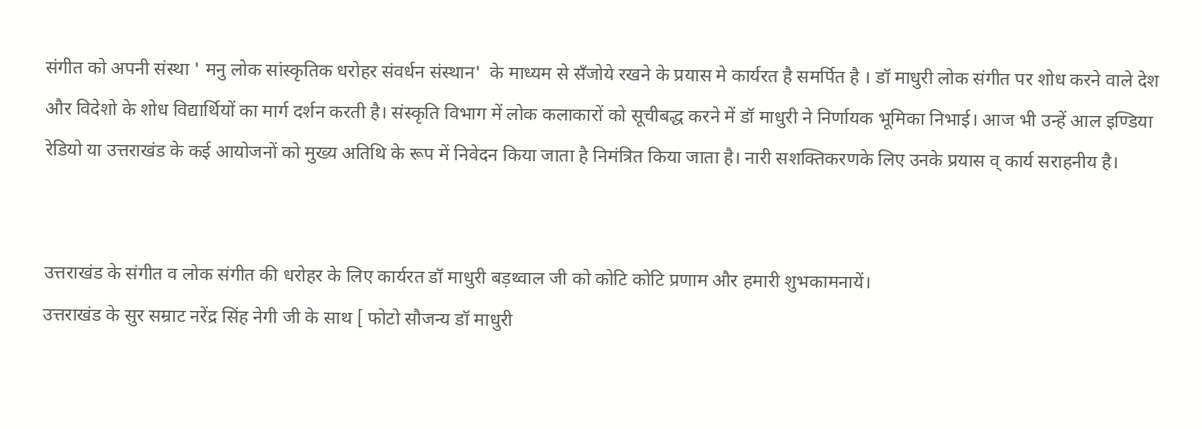संगीत को अपनी संस्था ' मनु लोक सांस्कृतिक धरोहर संवर्धन संस्थान'  के माध्यम से सँजोये रखने के प्रयास मे कार्यरत है समर्पित है । डॉ माधुरी लोक संगीत पर शोध करने वाले देश और विदेशो के शोध विद्यार्थियों का मार्ग दर्शन करती है। संस्कृति विभाग में लोक कलाकारों को सूचीबद्ध करने में डॉ माधुरी ने निर्णायक भूमिका निभाई। आज भी उन्हें आल इण्डिया रेडियो या उत्तराखंड के कई आयोजनों को मुख्य अतिथि के रूप में निवेदन किया जाता है निमंत्रित किया जाता है। नारी सशक्तिकरणके लिए उनके प्रयास व् कार्य सराहनीय है।


उत्तराखंड के संगीत व लोक संगीत की धरोहर के लिए कार्यरत डॉ माधुरी बड़थ्वाल जी को कोटि कोटि प्रणाम और हमारी शुभकामनायें।
उत्तराखंड के सुर सम्राट नरेंद्र सिंह नेगी जी के साथ [ फोटो सौजन्य डॉ माधुरी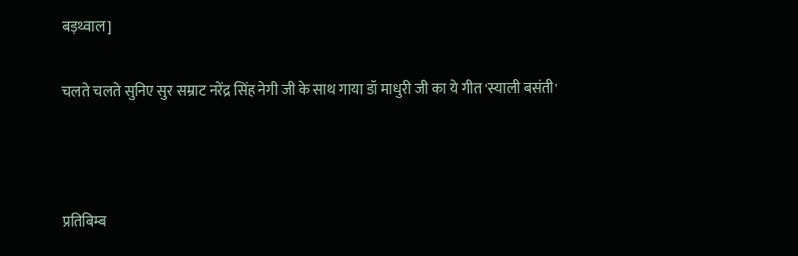बड़थ्वाल]

चलते चलते सुनिए सुर सम्राट नरेंद्र सिंह नेगी जी के साथ गाया डॉ माधुरी जी का ये गीत 'स्याली बसंती'



प्रतिबिम्ब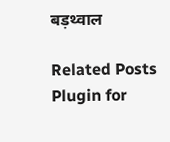बड़थ्वाल

Related Posts Plugin for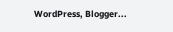WordPress, Blogger...